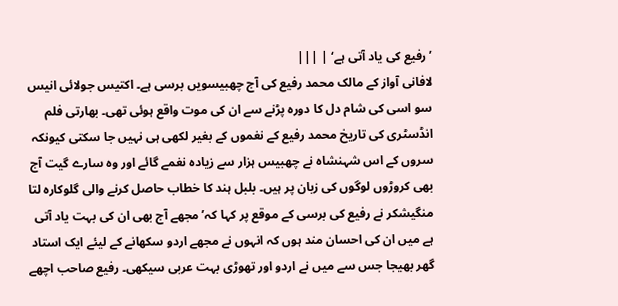’رفیع کی یاد آتی ہے‘ | |||
لافانی آواز کے مالک محمد رفیع کی آج چھبیسویں برسی ہے۔ اکتیس جولائی انیس سو اسی کی شام دل کا دورہ پڑنے سے ان کی موت واقع ہوئی تھی۔ بھارتی فلم انڈسٹری کی تاریخ محمد رفیع کے نغموں کے بغیر لکھی ہی نہیں جا سکتی کیونکہ سروں کے اس شہنشاہ نے چھبیس ہزار سے زیادہ نغمے گائے اور وہ سارے گیت آج بھی کروڑوں لوگوں کی زبان پر ہیں۔ بلبل ہند کا خطاب حاصل کرنے والی گلوکارہ لتا منگیشکر نے رفیع کی برسی کے موقع پر کہا کہ’مجھے آج بھی ان کی بہت یاد آتی ہے میں ان کی احسان مند ہوں کہ انہوں نے مجھے اردو سکھانے کے لیئے ایک استاد گھر بھیجا جس سے میں نے اردو اور تھوڑی بہت عربی سیکھی۔ رفیع صاحب اچھے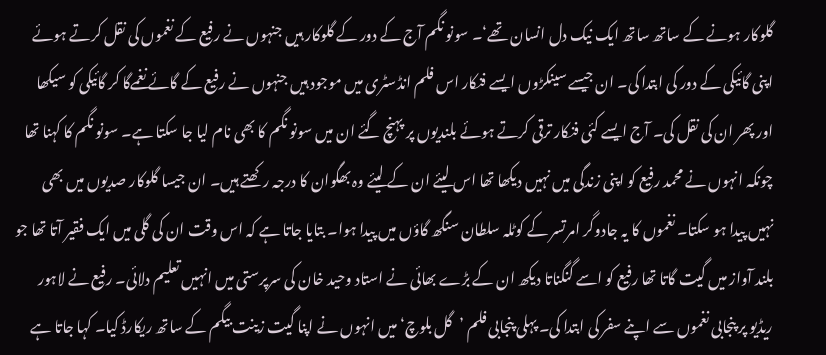گلوکار ہونے کے ساتھ ساتھ ایک نیک دل انسان تھے‘۔ سونو نگم آج کے دور کے گلوکار ہیں جنہوں نے رفیع کے نغموں کی نقل کرتے ہوئے اپنی گائیکی کے دور کی ابتدا کی۔ ان جیسے سینکڑوں ایسے فنکار اس فلم انڈسٹری میں موجود ہیں جنہوں نے رفیع کے گائے نغمےگا کر گائیکی کو سیکھا اور پھر ان کی نقل کی۔ آج ایسے کئی فنکار ترقی کرتے ہوئے بلندیوں پر پہنچ گئے ان میں سونو نگم کا بھی نام لیا جا سکتا ہے۔ سونو نگم کا کہنا تھا چونکہ انہوں نے محمد رفیع کو اپنی زندگی میں نہیں دیکھا تھا اس لیئے ان کے لیئے وہ بھگوان کا درجہ رکھتے ہیں۔ ان جیسا گلوکار صدیوں میں بھی نہیں پیدا ہو سکتا۔ نغموں کا یہ جادوگر امرتسر کے کوٹلہ سلطان سنگھ گاؤں میں پیدا ہوا۔ بتایا جاتا ہے کہ اس وقت ان کی گلی میں ایک فقیر آتا تھا جو بلند آواز میں گیت گاتا تھا رفیع کو اسے گنگناتا دیکھ ان کے بڑے بھائی نے استاد وحید خان کی سرپرستی میں انہیں تعلیم دلائی۔ رفیع نے لاہور ریڈیو پر پنجابی نغموں سے اپنے سفر کی ابتدا کی۔ پہلی پنجابی فلم ’گل بلوچ‘ میں انہوں نے اپنا گیت زینت بیگم کے ساتھ ریکارڈ کیا۔ کہا جاتا ہے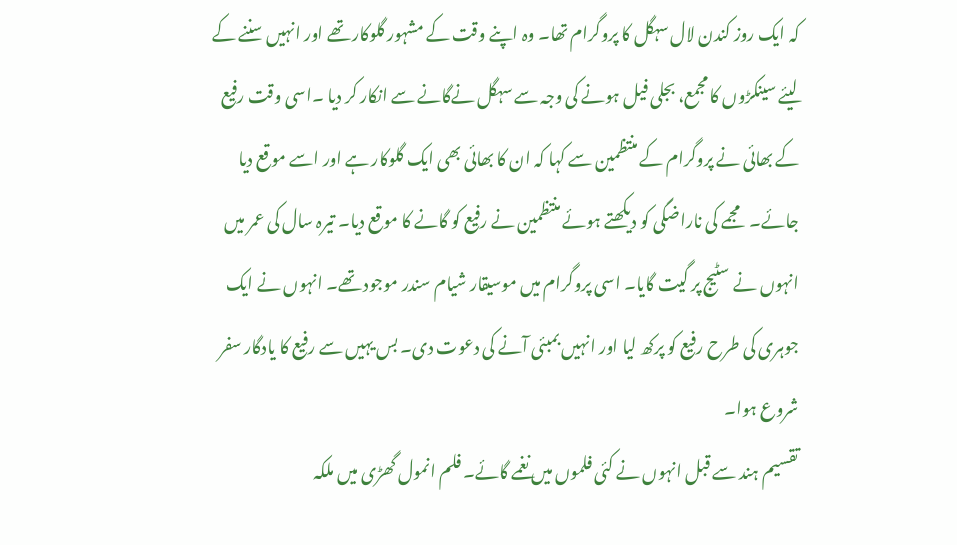کہ ایک روز کندن لال سہگل کا پروگرام تھا۔ وہ اپنے وقت کے مشہور گلوکار تھے اور انہیں سننے کے لیئے سینکڑوں کا مجمع، بجلی فیل ہونے کی وجہ سے سہگل نےگانے سے انکار کر دیا ۔اسی وقت رفیع کے بھائی نے پروگرام کے منتظمین سے کہا کہ ان کا بھائی بھی ایک گلوکار ہے اور اسے موقع دیا جائے۔ مجمے کی ناراضگی کو دیکھتے ہوئے منتظمین نے رفیع کو گانے کا موقع دیا۔ تیرہ سال کی عمر میں انہوں نے سٹیج پر گیت گایا۔ اسی پروگرام میں موسیقار شیام سندر موجود تھے۔ انہوں نے ایک جوہری کی طرح رفیع کو پرکھ لیا اور انہیں بمبئی آنے کی دعوت دی۔ بس یہیں سے رفیع کا یادگار سفر شروع ہوا۔
تقسیم ہند سے قبل انہوں نے کئی فلموں میں نغمے گائے۔ فلم انمول گھڑی میں ملکہ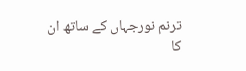ترنم نورجہاں کے ساتھ ان کا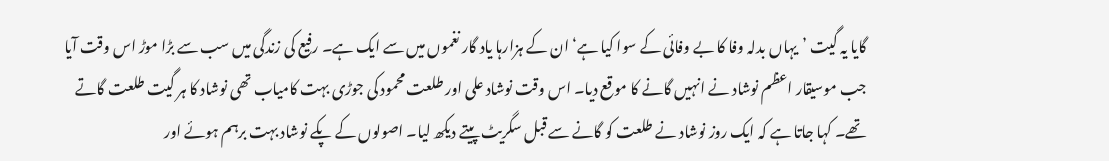گایا یہ گیت ’یہاں بدلہ وفا کا بے وفائی کے سوا کیا ہے‘ ان کے ہزارہا یاد گار نغموں میں سے ایک ہے۔ رفیع کی زندگی میں سب سے بڑا موڑ اس وقت آیا جب موسیقار اعظم نوشاد نے انہیں گانے کا موقع دیا۔ اس وقت نوشاد علی اور طلعت محمود کی جوڑی بہت کامیاب تھی نوشاد کا ہر گیت طلعت گاتے تھے۔ کہا جاتا ہے کہ ایک روز نوشاد نے طلعت کو گانے سے قبل سگریٹ پیتے دیکھ لیا۔ اصولوں کے پکے نوشاد بہت برہم ہوئے اور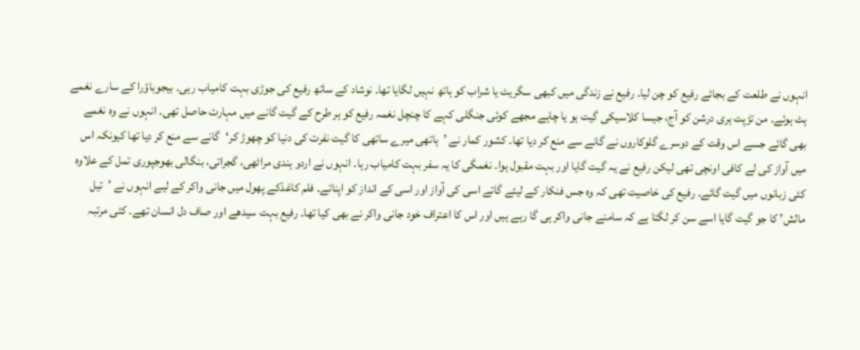انہوں نے طلعت کے بجائے رفیع کو چن لیا۔ رفیع نے زندگی میں کبھی سگریٹ یا شراب کو ہاتھ نہیں لگایا تھا۔ نوشاد کے ساتھ رفیع کی جوڑی بہت کامیاب رہی۔ بیجوباؤرا کے سارے نغمے ہٹ ہوئے۔ من تڑپت ہری درشن کو آج، جیسا کلاسیکی گیت ہو یا چاہے مجھے کوئی جنگلی کہے کا چنچل نغمہ رفیع کو ہر طرح کے گیت گانے میں مہارت حاصل تھی۔ انہوں نے وہ نغمے بھی گائے جسے اس وقت کے دوسرے گلوکاروں نے گانے سے منع کر دیا تھا۔ کشور کمار نے ’ہاتھی میرے ساتھی کا گیت نفرت کی دنیا کو چھوڑ کر‘گانے سے منع کر دیا تھا کیونکہ اس میں آواز کی لے کافی اونچی تھی لیکن رفیع نے یہ گیت گایا اور بہت مقبول ہوا۔ نغمگی کا یہ سفر بہت کامیاب رہا۔ انہوں نے اردو ہندی مراٹھی، گجراتی، بنگالی بھوجپوری تمل کے علاوہ کئی زبانوں میں گیت گائے۔ رفیع کی خاصیت تھی کہ وہ جس فنکار کے لیئے گاتے اسی کی آواز اور اسی کے انداز کو اپناتے۔ فلم کاغذکے پھول میں جانی واکر کے لیے انہوں نے ’تیل مالش’ کا جو گیت گایا اسے سن کر لگتا ہے کہ سامنے جانی واکر ہی گا رہے ہیں اور اس کا اعتراف خود جانی واکر نے بھی کیا تھا۔ رفیع بہت سیدھے اور صاف دل انسان تھے۔ کئی مرتبہ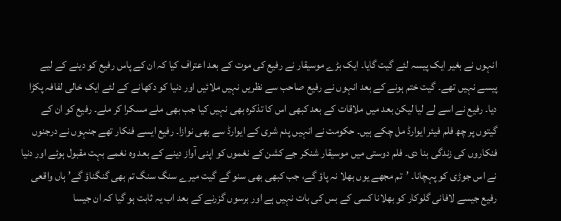انہوں نے بغیر ایک پیسہ لئے گیت گایا۔ ایک بڑے موسیقار نے رفیع کی موت کے بعد اعتراف کیا کہ ان کے پاس رفیع کو دینے کے لیے پیسے نہیں تھے۔ گیت ختم ہونے کے بعد انہوں نے رفیع صاحب سے نظریں نہیں ملائیں اور دنیا کو دکھانے کے لئے ایک خالی لفافہ پکڑا دیا۔ رفیع نے اسے لے لیا لیکن بعد میں ملاقات کے بعد کبھی اس کا تذکرہ بھی نہیں کیا جب بھی ملے مسکرا کر ملے۔ رفیع کو ان کے گیتوں پر چھ فلم فیئر ایوارڈ مل چکے ہیں۔ حکومت نے انہیں پدم شری کے ایوارڈ سے بھی نوازا۔ رفیع ایسے فنکار تھے جنہوں نے درجنوں فنکاروں کی زندگی بنا دی۔ فلم دوستی میں موسیقار شنکر جے کشن کے نغموں کو اپنی آواز دینے کے بعد وہ نغمے بہت مقبول ہوئے اور دنیا نے اس جوڑی کو پہچانا۔ ’تم مجھے یوں بھلا نہ پاؤ گے، جب کبھی بھی سنو گے گیت میرے سنگ سنگ تم بھی گنگناؤ گے’ ہاں واقعی رفیع جیسے لافانی گلوکار کو بھلانا کسی کے بس کی بات نہیں ہے اور برسوں گزرنے کے بعد اب یہ ثابت ہو گیا کہ ان جیسا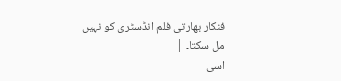فنکار بھارتی فلم انڈسٹری کو نہیں مل سکتا۔ |
اسی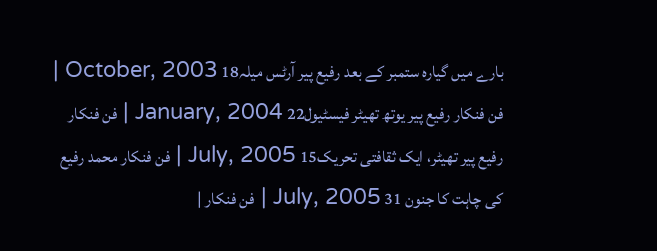بارے میں گیارہ ستمبر کے بعد رفیع پیر آرٹس میلہ18 October, 2003 | فن فنکار رفیع پیر یوتھ تھیٹر فیسٹیول22 January, 2004 | فن فنکار رفیع پیر تھیٹر، ایک ثقافتی تحریک15 July, 2005 | فن فنکار محمد رفیع کی چاہت کا جنون 31 July, 2005 | فن فنکار |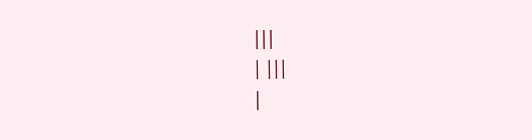|||
| |||
|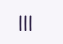|||